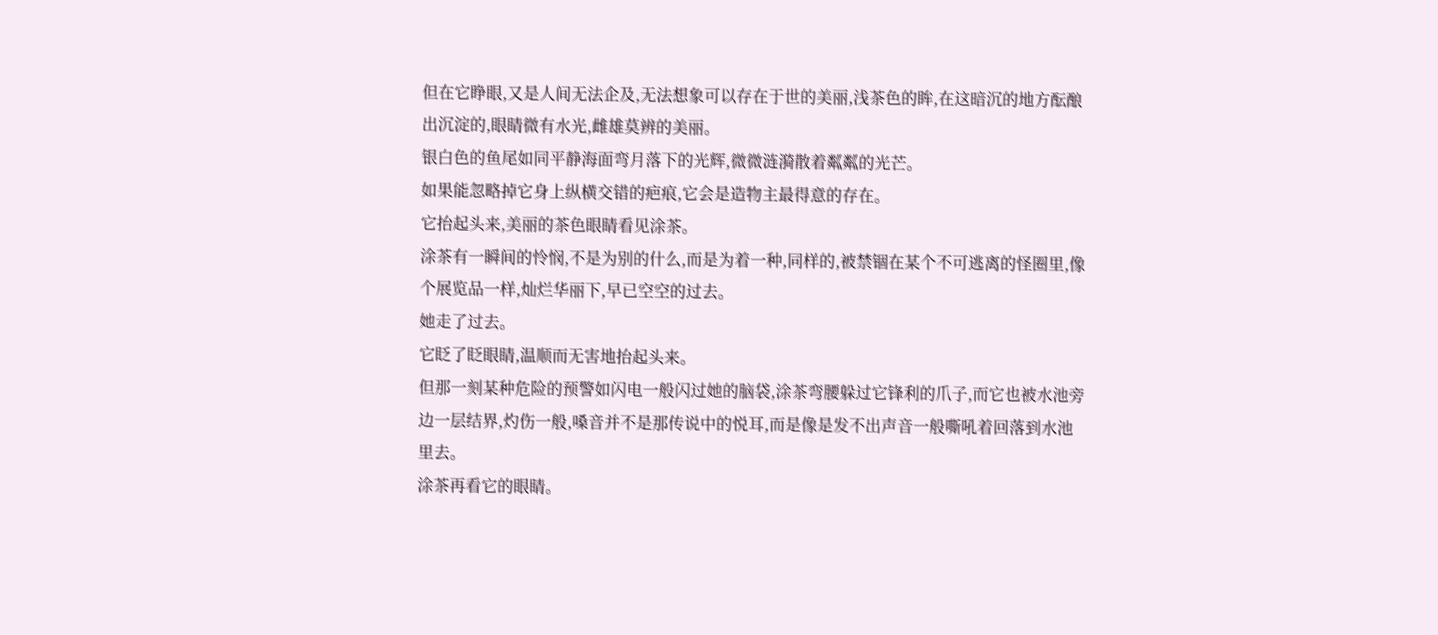但在它睁眼,又是人间无法企及,无法想象可以存在于世的美丽,浅茶色的眸,在这暗沉的地方酝酿出沉淀的,眼睛微有水光,雌雄莫辨的美丽。
银白色的鱼尾如同平静海面弯月落下的光辉,微微涟漪散着粼粼的光芒。
如果能忽略掉它身上纵横交错的疤痕,它会是造物主最得意的存在。
它抬起头来,美丽的茶色眼睛看见涂茶。
涂茶有一瞬间的怜悯,不是为别的什么,而是为着一种,同样的,被禁锢在某个不可逃离的怪圈里,像个展览品一样,灿烂华丽下,早已空空的过去。
她走了过去。
它眨了眨眼睛,温顺而无害地抬起头来。
但那一刻某种危险的预警如闪电一般闪过她的脑袋,涂茶弯腰躲过它锋利的爪子,而它也被水池旁边一层结界,灼伤一般,嗓音并不是那传说中的悦耳,而是像是发不出声音一般嘶吼着回落到水池里去。
涂茶再看它的眼睛。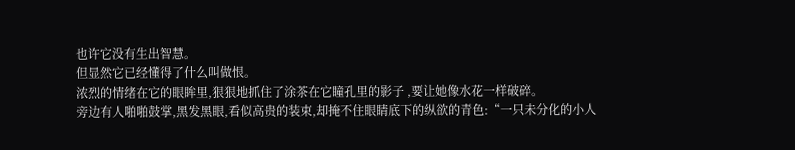也许它没有生出智慧。
但显然它已经懂得了什么叫做恨。
浓烈的情绪在它的眼眸里,狠狠地抓住了涂茶在它瞳孔里的影子 ,要让她像水花一样破碎。
旁边有人啪啪鼓掌,黑发黑眼,看似高贵的装束,却掩不住眼睛底下的纵欲的青色:“一只未分化的小人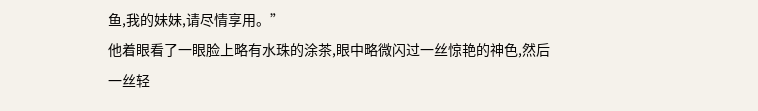鱼,我的妹妹,请尽情享用。”
他着眼看了一眼脸上略有水珠的涂茶,眼中略微闪过一丝惊艳的神色,然后一丝轻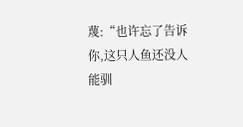蔑:“也许忘了告诉你,这只人鱼还没人能驯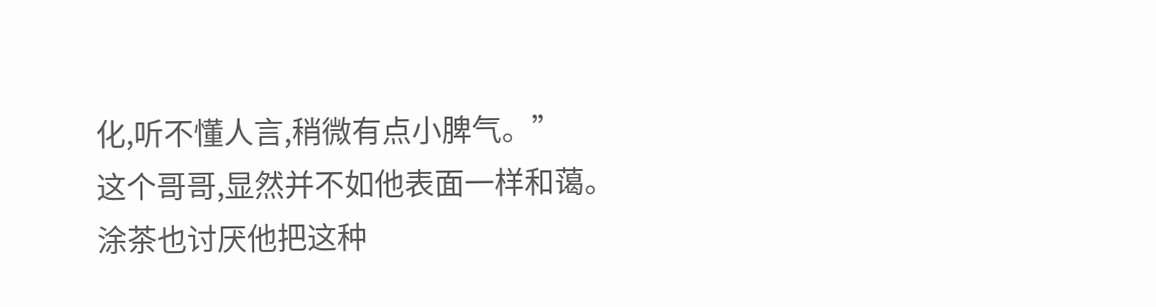化,听不懂人言,稍微有点小脾气。”
这个哥哥,显然并不如他表面一样和蔼。
涂茶也讨厌他把这种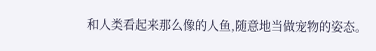和人类看起来那么像的人鱼,随意地当做宠物的姿态。